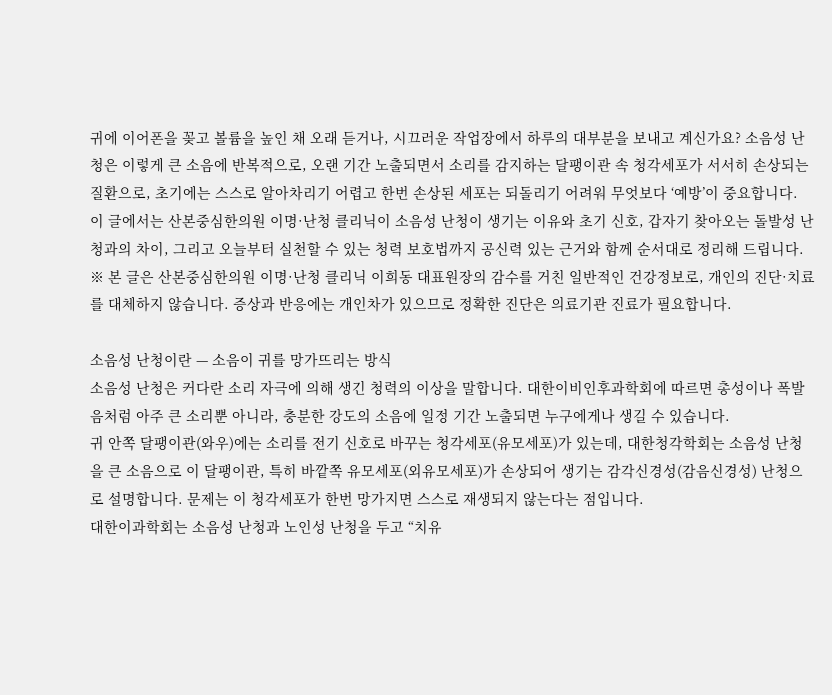귀에 이어폰을 꽂고 볼륨을 높인 채 오래 듣거나, 시끄러운 작업장에서 하루의 대부분을 보내고 계신가요? 소음성 난청은 이렇게 큰 소음에 반복적으로, 오랜 기간 노출되면서 소리를 감지하는 달팽이관 속 청각세포가 서서히 손상되는 질환으로, 초기에는 스스로 알아차리기 어렵고 한번 손상된 세포는 되돌리기 어려워 무엇보다 ‘예방’이 중요합니다.
이 글에서는 산본중심한의원 이명·난청 클리닉이 소음성 난청이 생기는 이유와 초기 신호, 갑자기 찾아오는 돌발성 난청과의 차이, 그리고 오늘부터 실천할 수 있는 청력 보호법까지 공신력 있는 근거와 함께 순서대로 정리해 드립니다.
※ 본 글은 산본중심한의원 이명·난청 클리닉 이희동 대표원장의 감수를 거친 일반적인 건강정보로, 개인의 진단·치료를 대체하지 않습니다. 증상과 반응에는 개인차가 있으므로 정확한 진단은 의료기관 진료가 필요합니다.

소음성 난청이란 — 소음이 귀를 망가뜨리는 방식
소음성 난청은 커다란 소리 자극에 의해 생긴 청력의 이상을 말합니다. 대한이비인후과학회에 따르면 총성이나 폭발음처럼 아주 큰 소리뿐 아니라, 충분한 강도의 소음에 일정 기간 노출되면 누구에게나 생길 수 있습니다.
귀 안쪽 달팽이관(와우)에는 소리를 전기 신호로 바꾸는 청각세포(유모세포)가 있는데, 대한청각학회는 소음성 난청을 큰 소음으로 이 달팽이관, 특히 바깥쪽 유모세포(외유모세포)가 손상되어 생기는 감각신경성(감음신경성) 난청으로 설명합니다. 문제는 이 청각세포가 한번 망가지면 스스로 재생되지 않는다는 점입니다.
대한이과학회는 소음성 난청과 노인성 난청을 두고 “치유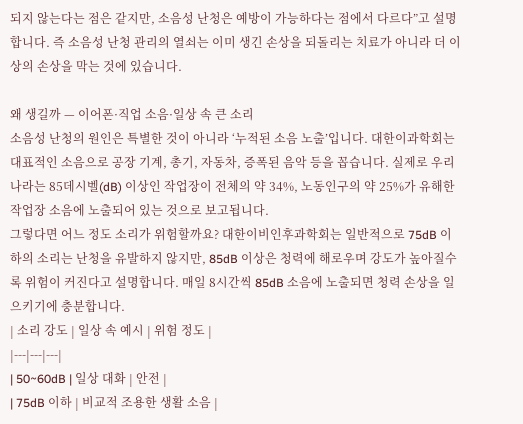되지 않는다는 점은 같지만, 소음성 난청은 예방이 가능하다는 점에서 다르다”고 설명합니다. 즉 소음성 난청 관리의 열쇠는 이미 생긴 손상을 되돌리는 치료가 아니라 더 이상의 손상을 막는 것에 있습니다.

왜 생길까 — 이어폰·직업 소음·일상 속 큰 소리
소음성 난청의 원인은 특별한 것이 아니라 ‘누적된 소음 노출’입니다. 대한이과학회는 대표적인 소음으로 공장 기계, 총기, 자동차, 증폭된 음악 등을 꼽습니다. 실제로 우리나라는 85데시벨(dB) 이상인 작업장이 전체의 약 34%, 노동인구의 약 25%가 유해한 작업장 소음에 노출되어 있는 것으로 보고됩니다.
그렇다면 어느 정도 소리가 위험할까요? 대한이비인후과학회는 일반적으로 75dB 이하의 소리는 난청을 유발하지 않지만, 85dB 이상은 청력에 해로우며 강도가 높아질수록 위험이 커진다고 설명합니다. 매일 8시간씩 85dB 소음에 노출되면 청력 손상을 일으키기에 충분합니다.
| 소리 강도 | 일상 속 예시 | 위험 정도 |
|---|---|---|
| 50~60dB | 일상 대화 | 안전 |
| 75dB 이하 | 비교적 조용한 생활 소음 |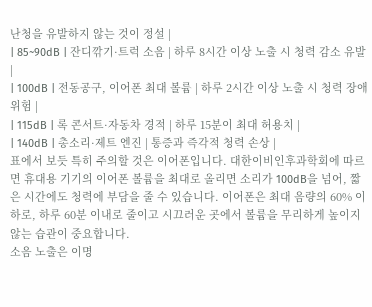난청을 유발하지 않는 것이 정설 |
| 85~90dB | 잔디깎기·트럭 소음 | 하루 8시간 이상 노출 시 청력 감소 유발 |
| 100dB | 전동공구, 이어폰 최대 볼륨 | 하루 2시간 이상 노출 시 청력 장애 위험 |
| 115dB | 록 콘서트·자동차 경적 | 하루 15분이 최대 허용치 |
| 140dB | 총소리·제트 엔진 | 통증과 즉각적 청력 손상 |
표에서 보듯 특히 주의할 것은 이어폰입니다. 대한이비인후과학회에 따르면 휴대용 기기의 이어폰 볼륨을 최대로 올리면 소리가 100dB을 넘어, 짧은 시간에도 청력에 부담을 줄 수 있습니다. 이어폰은 최대 음량의 60% 이하로, 하루 60분 이내로 줄이고 시끄러운 곳에서 볼륨을 무리하게 높이지 않는 습관이 중요합니다.
소음 노출은 이명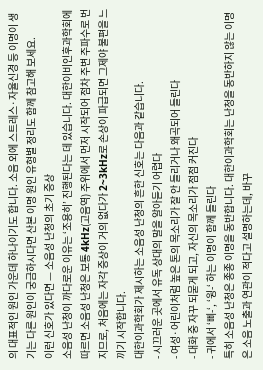의 대표적인 원인 가운데 하나이기도 합니다. 소음 외에 스트레스·자율신경 등 이명이 생기는 다른 원인이 궁금하시다면 산본 이명 원인 유형별 정리도 함께 참고해 보세요.
이런 신호가 있다면 — 소음성 난청의 초기 증상
소음성 난청이 까다로운 이유는 ‘조용히’ 진행된다는 데 있습니다. 대한이비인후과학회에 따르면 소음성 난청은 보통 4kHz(고음역) 주위에서 먼저 시작되어 점차 주변 주파수로 번지므로, 처음에는 자각 증상이 거의 없다가 2~3kHz로 손상이 파급되면 그제야 불편을 느끼기 시작합니다.
대한이과학회가 제시하는 소음성 난청의 흔한 신호는 다음과 같습니다.
- 시끄러운 곳에서 유독 상대의 말을 알아듣기 어렵다
- 여성·어린이처럼 높은 톤의 목소리가 잘 안 들리거나 왜곡되어 들린다
- 대화 중 자꾸 되묻게 되고, 자신의 목소리가 점점 커진다
- 귀에서 ‘삐-‘, ‘윙-‘ 하는 이명이 함께 들린다
특히 소음성 난청은 종종 이명을 동반합니다. 대한이과학회는 난청을 동반하지 않는 이명은 소음 노출과 연관이 적다고 설명하는데, 바꾸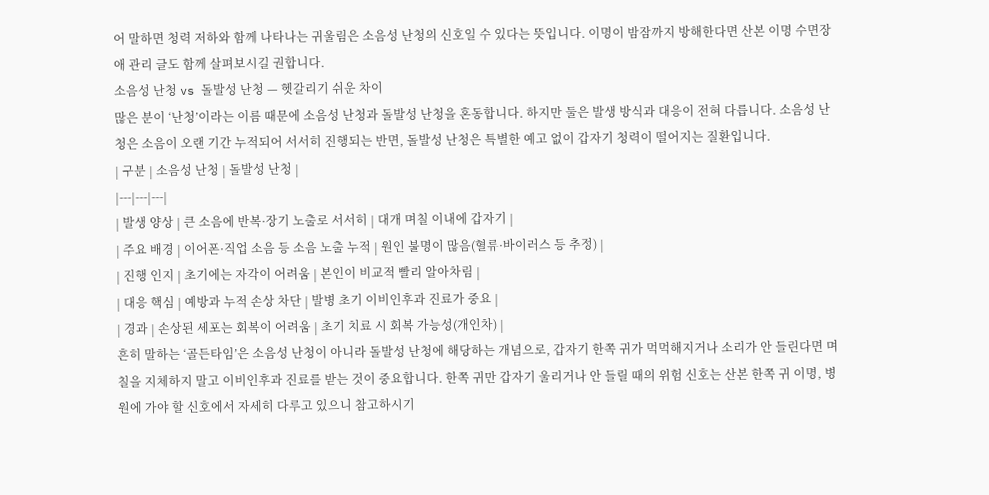어 말하면 청력 저하와 함께 나타나는 귀울림은 소음성 난청의 신호일 수 있다는 뜻입니다. 이명이 밤잠까지 방해한다면 산본 이명 수면장애 관리 글도 함께 살펴보시길 권합니다.
소음성 난청 vs 돌발성 난청 — 헷갈리기 쉬운 차이
많은 분이 ‘난청’이라는 이름 때문에 소음성 난청과 돌발성 난청을 혼동합니다. 하지만 둘은 발생 방식과 대응이 전혀 다릅니다. 소음성 난청은 소음이 오랜 기간 누적되어 서서히 진행되는 반면, 돌발성 난청은 특별한 예고 없이 갑자기 청력이 떨어지는 질환입니다.
| 구분 | 소음성 난청 | 돌발성 난청 |
|---|---|---|
| 발생 양상 | 큰 소음에 반복·장기 노출로 서서히 | 대개 며칠 이내에 갑자기 |
| 주요 배경 | 이어폰·직업 소음 등 소음 노출 누적 | 원인 불명이 많음(혈류·바이러스 등 추정) |
| 진행 인지 | 초기에는 자각이 어려움 | 본인이 비교적 빨리 알아차림 |
| 대응 핵심 | 예방과 누적 손상 차단 | 발병 초기 이비인후과 진료가 중요 |
| 경과 | 손상된 세포는 회복이 어려움 | 초기 치료 시 회복 가능성(개인차) |
흔히 말하는 ‘골든타임’은 소음성 난청이 아니라 돌발성 난청에 해당하는 개념으로, 갑자기 한쪽 귀가 먹먹해지거나 소리가 안 들린다면 며칠을 지체하지 말고 이비인후과 진료를 받는 것이 중요합니다. 한쪽 귀만 갑자기 울리거나 안 들릴 때의 위험 신호는 산본 한쪽 귀 이명, 병원에 가야 할 신호에서 자세히 다루고 있으니 참고하시기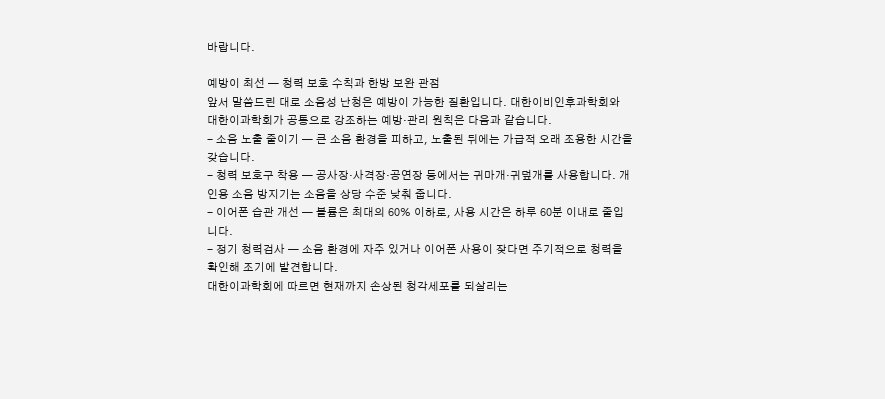바랍니다.

예방이 최선 — 청력 보호 수칙과 한방 보완 관점
앞서 말씀드린 대로 소음성 난청은 예방이 가능한 질환입니다. 대한이비인후과학회와 대한이과학회가 공통으로 강조하는 예방·관리 원칙은 다음과 같습니다.
- 소음 노출 줄이기 — 큰 소음 환경을 피하고, 노출된 뒤에는 가급적 오래 조용한 시간을 갖습니다.
- 청력 보호구 착용 — 공사장·사격장·공연장 등에서는 귀마개·귀덮개를 사용합니다. 개인용 소음 방지기는 소음을 상당 수준 낮춰 줍니다.
- 이어폰 습관 개선 — 볼륨은 최대의 60% 이하로, 사용 시간은 하루 60분 이내로 줄입니다.
- 정기 청력검사 — 소음 환경에 자주 있거나 이어폰 사용이 잦다면 주기적으로 청력을 확인해 조기에 발견합니다.
대한이과학회에 따르면 현재까지 손상된 청각세포를 되살리는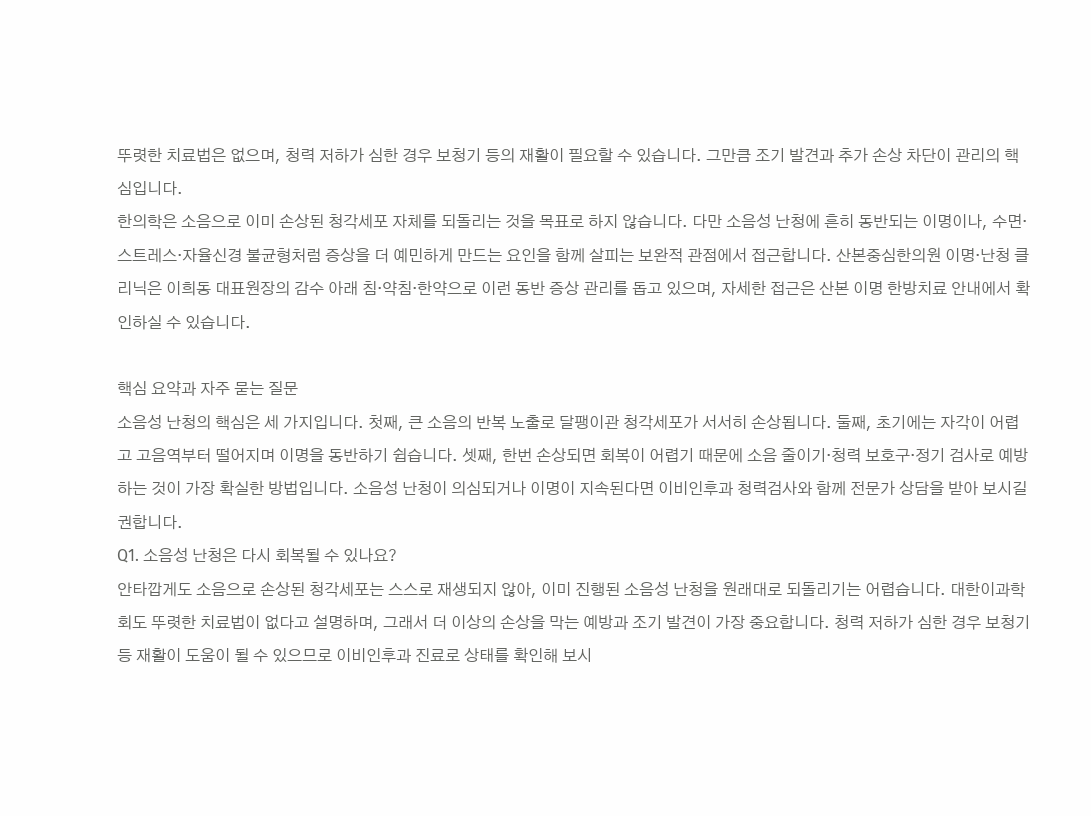뚜렷한 치료법은 없으며, 청력 저하가 심한 경우 보청기 등의 재활이 필요할 수 있습니다. 그만큼 조기 발견과 추가 손상 차단이 관리의 핵심입니다.
한의학은 소음으로 이미 손상된 청각세포 자체를 되돌리는 것을 목표로 하지 않습니다. 다만 소음성 난청에 흔히 동반되는 이명이나, 수면·스트레스·자율신경 불균형처럼 증상을 더 예민하게 만드는 요인을 함께 살피는 보완적 관점에서 접근합니다. 산본중심한의원 이명·난청 클리닉은 이희동 대표원장의 감수 아래 침·약침·한약으로 이런 동반 증상 관리를 돕고 있으며, 자세한 접근은 산본 이명 한방치료 안내에서 확인하실 수 있습니다.

핵심 요약과 자주 묻는 질문
소음성 난청의 핵심은 세 가지입니다. 첫째, 큰 소음의 반복 노출로 달팽이관 청각세포가 서서히 손상됩니다. 둘째, 초기에는 자각이 어렵고 고음역부터 떨어지며 이명을 동반하기 쉽습니다. 셋째, 한번 손상되면 회복이 어렵기 때문에 소음 줄이기·청력 보호구·정기 검사로 예방하는 것이 가장 확실한 방법입니다. 소음성 난청이 의심되거나 이명이 지속된다면 이비인후과 청력검사와 함께 전문가 상담을 받아 보시길 권합니다.
Q1. 소음성 난청은 다시 회복될 수 있나요?
안타깝게도 소음으로 손상된 청각세포는 스스로 재생되지 않아, 이미 진행된 소음성 난청을 원래대로 되돌리기는 어렵습니다. 대한이과학회도 뚜렷한 치료법이 없다고 설명하며, 그래서 더 이상의 손상을 막는 예방과 조기 발견이 가장 중요합니다. 청력 저하가 심한 경우 보청기 등 재활이 도움이 될 수 있으므로 이비인후과 진료로 상태를 확인해 보시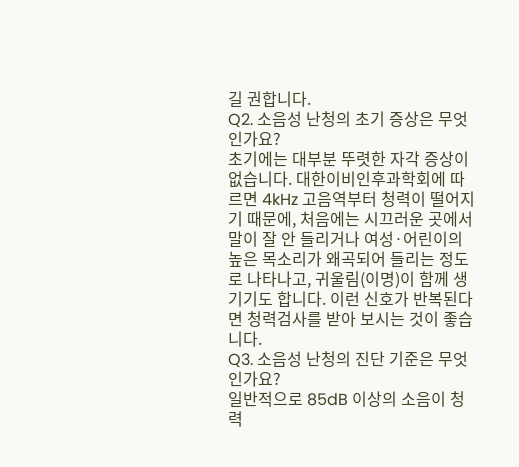길 권합니다.
Q2. 소음성 난청의 초기 증상은 무엇인가요?
초기에는 대부분 뚜렷한 자각 증상이 없습니다. 대한이비인후과학회에 따르면 4kHz 고음역부터 청력이 떨어지기 때문에, 처음에는 시끄러운 곳에서 말이 잘 안 들리거나 여성·어린이의 높은 목소리가 왜곡되어 들리는 정도로 나타나고, 귀울림(이명)이 함께 생기기도 합니다. 이런 신호가 반복된다면 청력검사를 받아 보시는 것이 좋습니다.
Q3. 소음성 난청의 진단 기준은 무엇인가요?
일반적으로 85dB 이상의 소음이 청력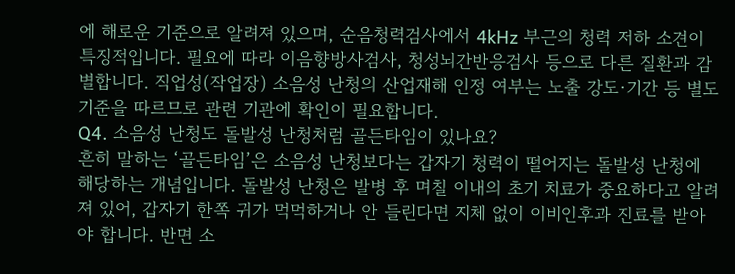에 해로운 기준으로 알려져 있으며, 순음청력검사에서 4kHz 부근의 청력 저하 소견이 특징적입니다. 필요에 따라 이음향방사검사, 청성뇌간반응검사 등으로 다른 질환과 감별합니다. 직업성(작업장) 소음성 난청의 산업재해 인정 여부는 노출 강도·기간 등 별도 기준을 따르므로 관련 기관에 확인이 필요합니다.
Q4. 소음성 난청도 돌발성 난청처럼 골든타임이 있나요?
흔히 말하는 ‘골든타임’은 소음성 난청보다는 갑자기 청력이 떨어지는 돌발성 난청에 해당하는 개념입니다. 돌발성 난청은 발병 후 며칠 이내의 초기 치료가 중요하다고 알려져 있어, 갑자기 한쪽 귀가 먹먹하거나 안 들린다면 지체 없이 이비인후과 진료를 받아야 합니다. 반면 소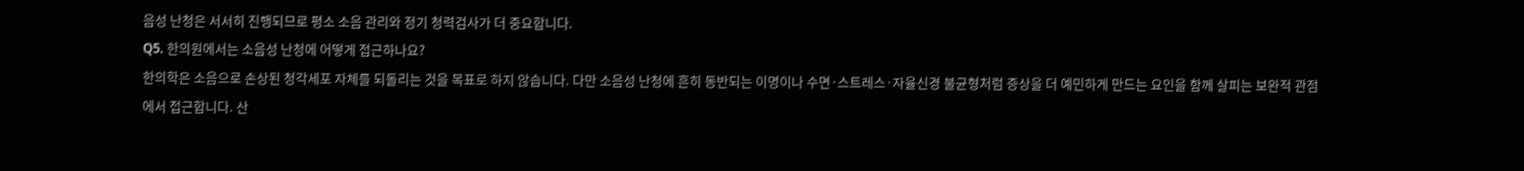음성 난청은 서서히 진행되므로 평소 소음 관리와 정기 청력검사가 더 중요합니다.
Q5. 한의원에서는 소음성 난청에 어떻게 접근하나요?
한의학은 소음으로 손상된 청각세포 자체를 되돌리는 것을 목표로 하지 않습니다. 다만 소음성 난청에 흔히 동반되는 이명이나 수면·스트레스·자율신경 불균형처럼 증상을 더 예민하게 만드는 요인을 함께 살피는 보완적 관점에서 접근합니다. 산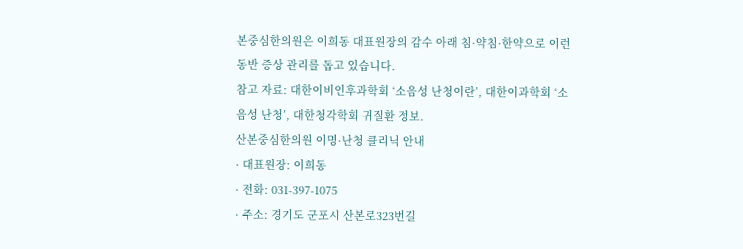본중심한의원은 이희동 대표원장의 감수 아래 침·약침·한약으로 이런 동반 증상 관리를 돕고 있습니다.
참고 자료: 대한이비인후과학회 ‘소음성 난청이란’, 대한이과학회 ‘소음성 난청’, 대한청각학회 귀질환 정보.
산본중심한의원 이명·난청 클리닉 안내
· 대표원장: 이희동
· 전화: 031-397-1075
· 주소: 경기도 군포시 산본로323번길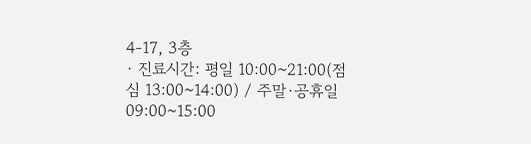4-17, 3층
· 진료시간: 평일 10:00~21:00(점심 13:00~14:00) / 주말·공휴일 09:00~15:00